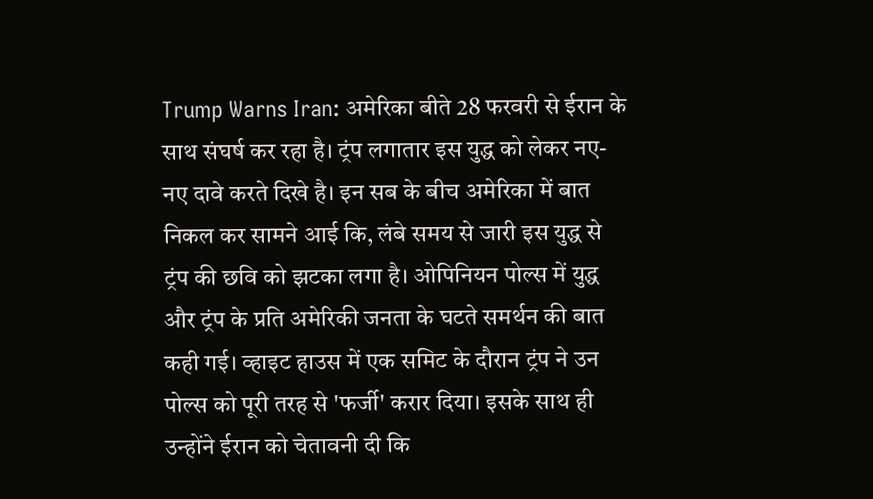Trump Warns Iran: अमेरिका बीते 28 फरवरी से ईरान के साथ संघर्ष कर रहा है। ट्रंप लगातार इस युद्ध को लेकर नए-नए दावे करते दिखे है। इन सब के बीच अमेरिका में बात निकल कर सामने आई कि, लंबे समय से जारी इस युद्ध से ट्रंप की छवि को झटका लगा है। ओपिनियन पोल्स में युद्ध और ट्रंप के प्रति अमेरिकी जनता के घटते समर्थन की बात कही गई। व्हाइट हाउस में एक समिट के दौरान ट्रंप ने उन पोल्स को पूरी तरह से 'फर्जी' करार दिया। इसके साथ ही उन्होंने ईरान को चेतावनी दी कि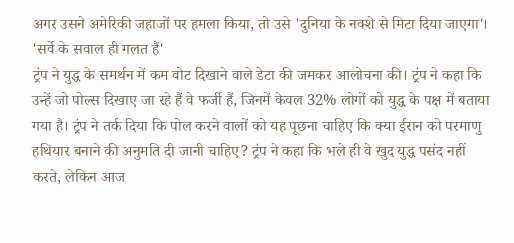अगर उसने अमेरिकी जहाजों पर हमला किया, तो उसे 'दुनिया के नक्शे से मिटा दिया जाएगा'।
'सर्वे के सवाल ही गलत हैं'
ट्रंप ने युद्ध के समर्थन में कम वोट दिखाने वाले डेटा की जमकर आलोचना की। ट्रंप ने कहा कि उन्हें जो पोल्स दिखाए जा रहे हैं वे फर्जी हैं, जिनमें केवल 32% लोगों को युद्ध के पक्ष में बताया गया है। ट्रंप ने तर्क दिया कि पोल करने वालों को यह पूछना चाहिए कि क्या ईरान को परमाणु हथियार बनाने की अनुमति दी जानी चाहिए? ट्रंप ने कहा कि भले ही वे खुद युद्ध पसंद नहीं करते, लेकिन आज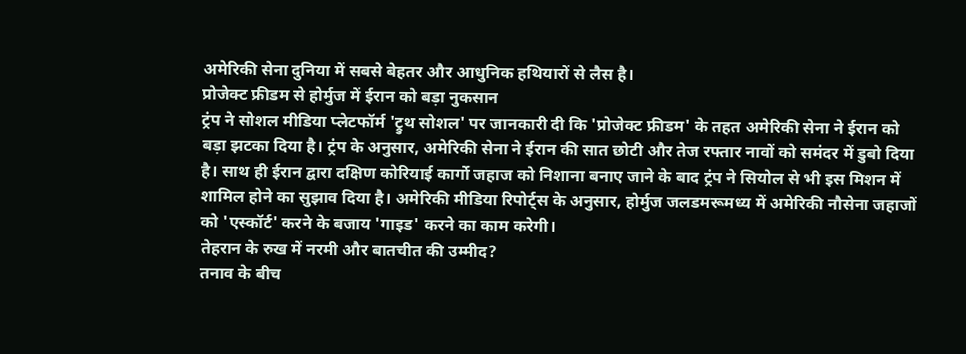अमेरिकी सेना दुनिया में सबसे बेहतर और आधुनिक हथियारों से लैस है।
प्रोजेक्ट फ्रीडम से होर्मुज में ईरान को बड़ा नुकसान
ट्रंप ने सोशल मीडिया प्लेटफॉर्म 'ट्रुथ सोशल' पर जानकारी दी कि 'प्रोजेक्ट फ्रीडम' के तहत अमेरिकी सेना ने ईरान को बड़ा झटका दिया है। ट्रंप के अनुसार, अमेरिकी सेना ने ईरान की सात छोटी और तेज रफ्तार नावों को समंदर में डुबो दिया है। साथ ही ईरान द्वारा दक्षिण कोरियाई कार्गो जहाज को निशाना बनाए जाने के बाद ट्रंप ने सियोल से भी इस मिशन में शामिल होने का सुझाव दिया है। अमेरिकी मीडिया रिपोर्ट्स के अनुसार, होर्मुज जलडमरूमध्य में अमेरिकी नौसेना जहाजों को 'एस्कॉर्ट' करने के बजाय 'गाइड' करने का काम करेगी।
तेहरान के रुख में नरमी और बातचीत की उम्मीद?
तनाव के बीच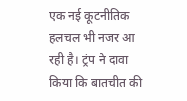एक नई कूटनीतिक हलचल भी नजर आ रही है। ट्रंप ने दावा किया कि बातचीत की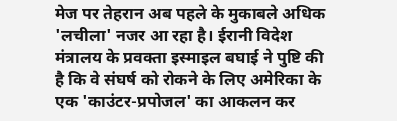मेज पर तेहरान अब पहले के मुकाबले अधिक 'लचीला' नजर आ रहा है। ईरानी विदेश मंत्रालय के प्रवक्ता इस्माइल बघाई ने पुष्टि की है कि वे संघर्ष को रोकने के लिए अमेरिका के एक 'काउंटर-प्रपोजल' का आकलन कर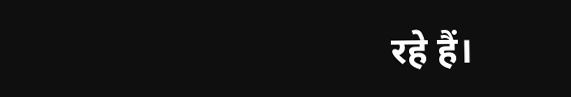रहे हैं।